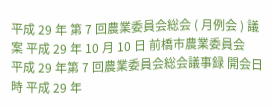平成 29 年 第 7 回農業委員会総会 ( 月例会 ) 議案 平成 29 年 10 月 10 日 前橋市農業委員会
平成 29 年第 7 回農業委員会総会議事録 開会日時 平成 29 年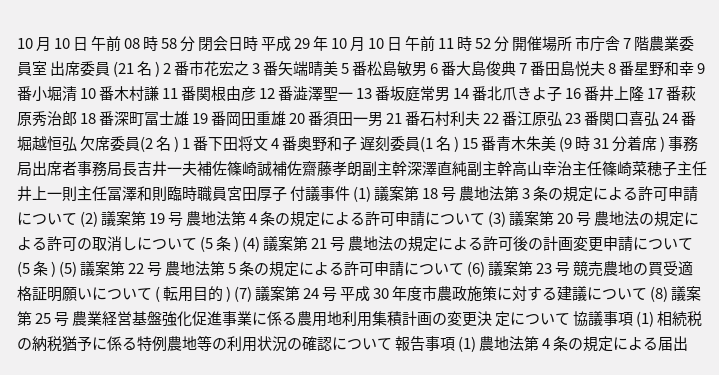10 月 10 日 午前 08 時 58 分 閉会日時 平成 29 年 10 月 10 日 午前 11 時 52 分 開催場所 市庁舎 7 階農業委員室 出席委員 (21 名 ) 2 番市花宏之 3 番矢端晴美 5 番松島敏男 6 番大島俊典 7 番田島悦夫 8 番星野和幸 9 番小堀清 10 番木村謙 11 番関根由彦 12 番澁澤聖一 13 番坂庭常男 14 番北爪きよ子 16 番井上隆 17 番萩原秀治郎 18 番深町冨士雄 19 番岡田重雄 20 番須田一男 21 番石村利夫 22 番江原弘 23 番関口喜弘 24 番堀越恒弘 欠席委員(2 名 ) 1 番下田将文 4 番奥野和子 遅刻委員(1 名 ) 15 番青木朱美 (9 時 31 分着席 ) 事務局出席者事務局長吉井一夫補佐篠崎誠補佐齋藤孝朗副主幹深澤直純副主幹高山幸治主任篠崎菜穂子主任井上一則主任冨澤和則臨時職員宮田厚子 付議事件 (1) 議案第 18 号 農地法第 3 条の規定による許可申請について (2) 議案第 19 号 農地法第 4 条の規定による許可申請について (3) 議案第 20 号 農地法の規定による許可の取消しについて (5 条 ) (4) 議案第 21 号 農地法の規定による許可後の計画変更申請について (5 条 ) (5) 議案第 22 号 農地法第 5 条の規定による許可申請について (6) 議案第 23 号 競売農地の買受適格証明願いについて ( 転用目的 ) (7) 議案第 24 号 平成 30 年度市農政施策に対する建議について (8) 議案第 25 号 農業経営基盤強化促進事業に係る農用地利用集積計画の変更決 定について 協議事項 (1) 相続税の納税猶予に係る特例農地等の利用状況の確認について 報告事項 (1) 農地法第 4 条の規定による届出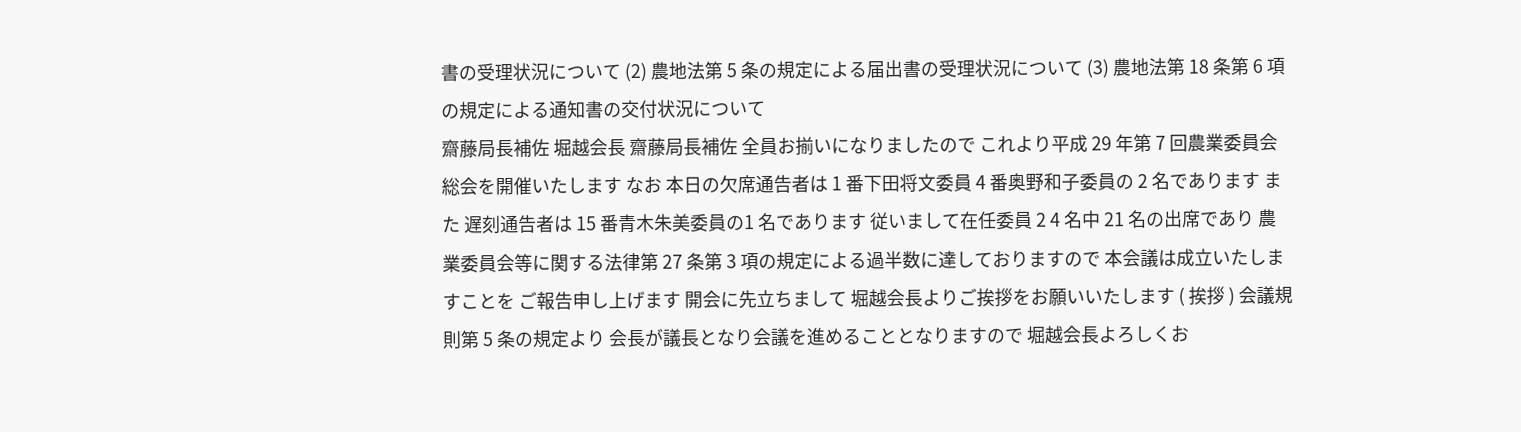書の受理状況について (2) 農地法第 5 条の規定による届出書の受理状況について (3) 農地法第 18 条第 6 項の規定による通知書の交付状況について
齋藤局長補佐 堀越会長 齋藤局長補佐 全員お揃いになりましたので これより平成 29 年第 7 回農業委員会総会を開催いたします なお 本日の欠席通告者は 1 番下田将文委員 4 番奥野和子委員の 2 名であります また 遅刻通告者は 15 番青木朱美委員の1 名であります 従いまして在任委員 2 4 名中 21 名の出席であり 農業委員会等に関する法律第 27 条第 3 項の規定による過半数に達しておりますので 本会議は成立いたしますことを ご報告申し上げます 開会に先立ちまして 堀越会長よりご挨拶をお願いいたします ( 挨拶 ) 会議規則第 5 条の規定より 会長が議長となり会議を進めることとなりますので 堀越会長よろしくお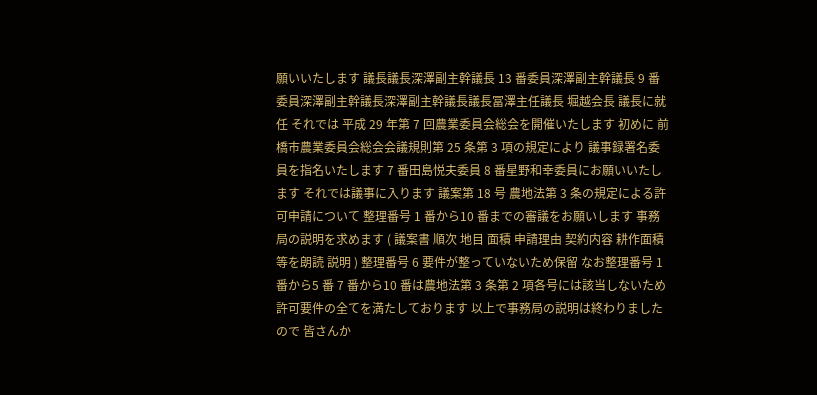願いいたします 議長議長深澤副主幹議長 13 番委員深澤副主幹議長 9 番委員深澤副主幹議長深澤副主幹議長議長冨澤主任議長 堀越会長 議長に就任 それでは 平成 29 年第 7 回農業委員会総会を開催いたします 初めに 前橋市農業委員会総会会議規則第 25 条第 3 項の規定により 議事録署名委員を指名いたします 7 番田島悦夫委員 8 番星野和幸委員にお願いいたします それでは議事に入ります 議案第 18 号 農地法第 3 条の規定による許可申請について 整理番号 1 番から10 番までの審議をお願いします 事務局の説明を求めます ( 議案書 順次 地目 面積 申請理由 契約内容 耕作面積等を朗読 説明 ) 整理番号 6 要件が整っていないため保留 なお整理番号 1 番から5 番 7 番から10 番は農地法第 3 条第 2 項各号には該当しないため許可要件の全てを満たしております 以上で事務局の説明は終わりましたので 皆さんか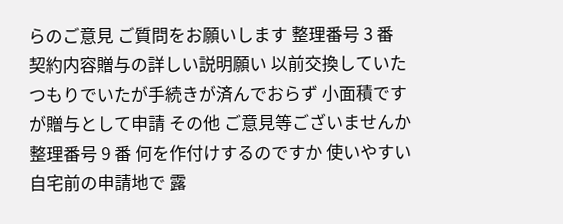らのご意見 ご質問をお願いします 整理番号 3 番 契約内容贈与の詳しい説明願い 以前交換していたつもりでいたが手続きが済んでおらず 小面積ですが贈与として申請 その他 ご意見等ございませんか 整理番号 9 番 何を作付けするのですか 使いやすい自宅前の申請地で 露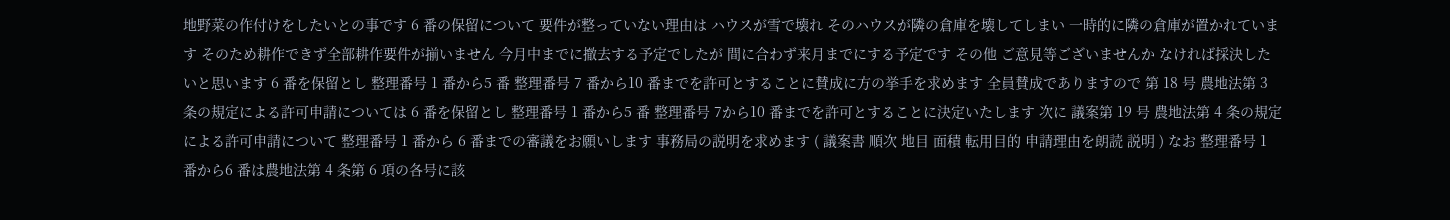地野菜の作付けをしたいとの事です 6 番の保留について 要件が整っていない理由は ハウスが雪で壊れ そのハウスが隣の倉庫を壊してしまい 一時的に隣の倉庫が置かれています そのため耕作できず全部耕作要件が揃いません 今月中までに撤去する予定でしたが 間に合わず来月までにする予定です その他 ご意見等ございませんか なければ採決したいと思います 6 番を保留とし 整理番号 1 番から5 番 整理番号 7 番から10 番までを許可とすることに賛成に方の挙手を求めます 全員賛成でありますので 第 18 号 農地法第 3 条の規定による許可申請については 6 番を保留とし 整理番号 1 番から5 番 整理番号 7から10 番までを許可とすることに決定いたします 次に 議案第 19 号 農地法第 4 条の規定による許可申請について 整理番号 1 番から 6 番までの審議をお願いします 事務局の説明を求めます ( 議案書 順次 地目 面積 転用目的 申請理由を朗読 説明 ) なお 整理番号 1 番から6 番は農地法第 4 条第 6 項の各号に該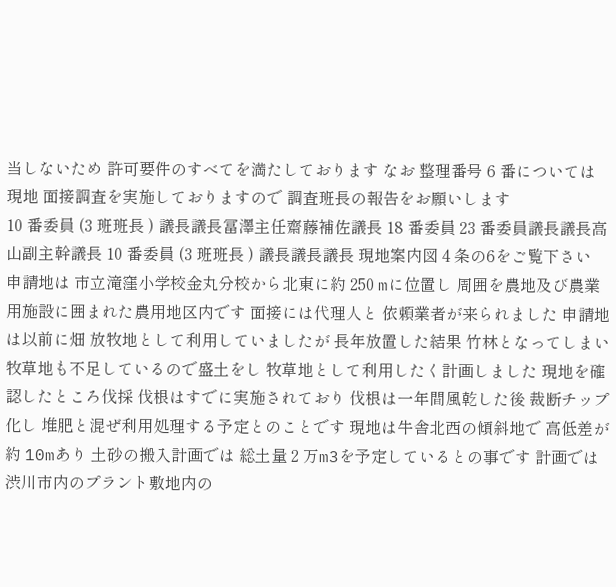当しないため 許可要件のすべてを満たしております なお 整理番号 6 番については 現地 面接調査を実施しておりますので 調査班長の報告をお願いします
10 番委員 (3 班班長 ) 議長議長冨澤主任齋藤補佐議長 18 番委員 23 番委員議長議長高山副主幹議長 10 番委員 (3 班班長 ) 議長議長議長 現地案内図 4 条の6をご覧下さい 申請地は 市立滝窪小学校金丸分校から北東に約 250 mに位置し 周囲を農地及び農業用施設に囲まれた農用地区内です 面接には代理人と 依頼業者が来られました 申請地は以前に畑 放牧地として利用していましたが 長年放置した結果 竹林となってしまい 牧草地も不足しているので盛土をし 牧草地として利用したく計画しました 現地を確認したところ伐採 伐根はすでに実施されており 伐根は一年間風乾した後 裁断チップ化し 堆肥と混ぜ利用処理する予定とのことです 現地は牛舎北西の傾斜地で 高低差が約 10mあり 土砂の搬入計画では 総土量 2 万m3を予定しているとの事です 計画では渋川市内のプラント敷地内の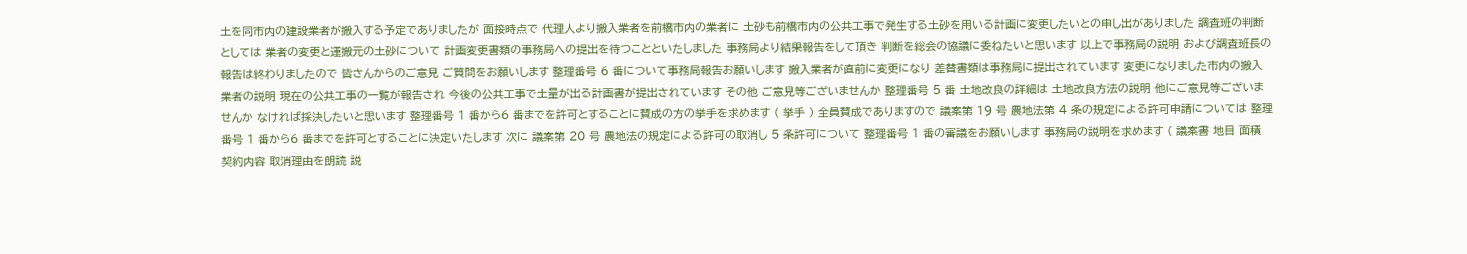土を同市内の建設業者が搬入する予定でありましたが 面接時点で 代理人より搬入業者を前橋市内の業者に 土砂も前橋市内の公共工事で発生する土砂を用いる計画に変更したいとの申し出がありました 調査班の判断としては 業者の変更と運搬元の土砂について 計画変更書類の事務局への提出を待つことといたしました 事務局より結果報告をして頂き 判断を総会の協議に委ねたいと思います 以上で事務局の説明 および調査班長の報告は終わりましたので 皆さんからのご意見 ご質問をお願いします 整理番号 6 番について事務局報告お願いします 搬入業者が直前に変更になり 差替書類は事務局に提出されています 変更になりました市内の搬入業者の説明 現在の公共工事の一覧が報告され 今後の公共工事で土量が出る計画書が提出されています その他 ご意見等ございませんか 整理番号 5 番 土地改良の詳細は 土地改良方法の説明 他にご意見等ございませんか なければ採決したいと思います 整理番号 1 番から6 番までを許可とすることに賛成の方の挙手を求めます ( 挙手 ) 全員賛成でありますので 議案第 19 号 農地法第 4 条の規定による許可申請については 整理番号 1 番から6 番までを許可とすることに決定いたします 次に 議案第 20 号 農地法の規定による許可の取消し 5 条許可について 整理番号 1 番の審議をお願いします 事務局の説明を求めます ( 議案書 地目 面積 契約内容 取消理由を朗読 説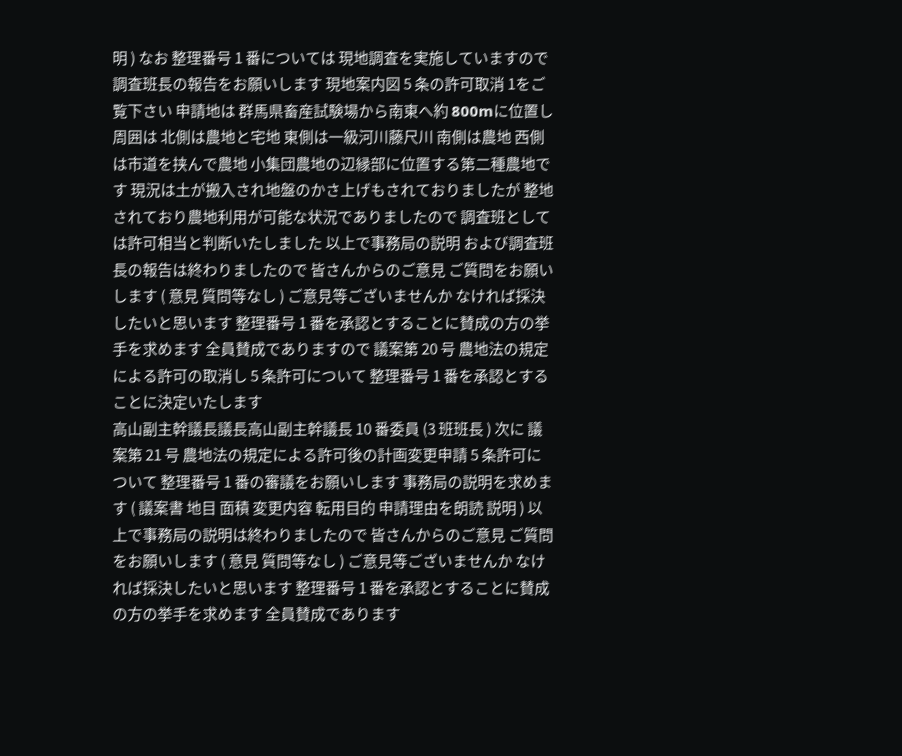明 ) なお 整理番号 1 番については 現地調査を実施していますので 調査班長の報告をお願いします 現地案内図 5 条の許可取消 1をご覧下さい 申請地は 群馬県畜産試験場から南東へ約 800mに位置し 周囲は 北側は農地と宅地 東側は一級河川藤尺川 南側は農地 西側は市道を挟んで農地 小集団農地の辺縁部に位置する第二種農地です 現況は土が搬入され地盤のかさ上げもされておりましたが 整地されており農地利用が可能な状況でありましたので 調査班としては許可相当と判断いたしました 以上で事務局の説明 および調査班長の報告は終わりましたので 皆さんからのご意見 ご質問をお願いします ( 意見 質問等なし ) ご意見等ございませんか なければ採決したいと思います 整理番号 1 番を承認とすることに賛成の方の挙手を求めます 全員賛成でありますので 議案第 20 号 農地法の規定による許可の取消し 5 条許可について 整理番号 1 番を承認とすることに決定いたします
高山副主幹議長議長高山副主幹議長 10 番委員 (3 班班長 ) 次に 議案第 21 号 農地法の規定による許可後の計画変更申請 5 条許可について 整理番号 1 番の審議をお願いします 事務局の説明を求めます ( 議案書 地目 面積 変更内容 転用目的 申請理由を朗読 説明 ) 以上で事務局の説明は終わりましたので 皆さんからのご意見 ご質問をお願いします ( 意見 質問等なし ) ご意見等ございませんか なければ採決したいと思います 整理番号 1 番を承認とすることに賛成の方の挙手を求めます 全員賛成であります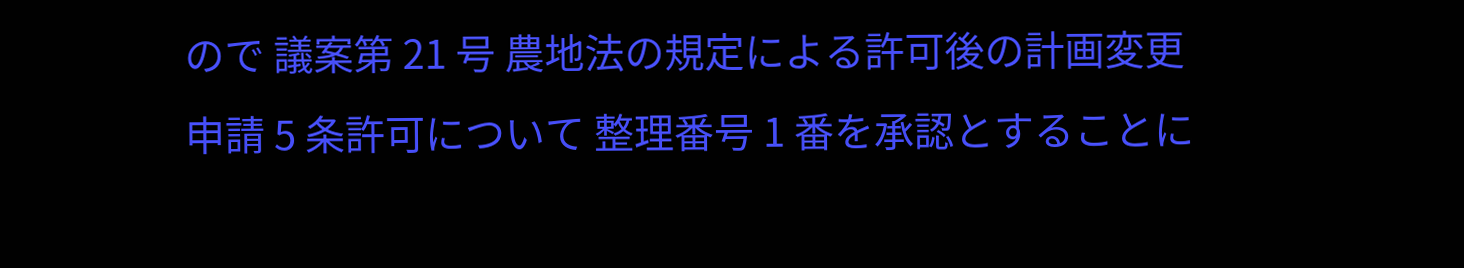ので 議案第 21 号 農地法の規定による許可後の計画変更申請 5 条許可について 整理番号 1 番を承認とすることに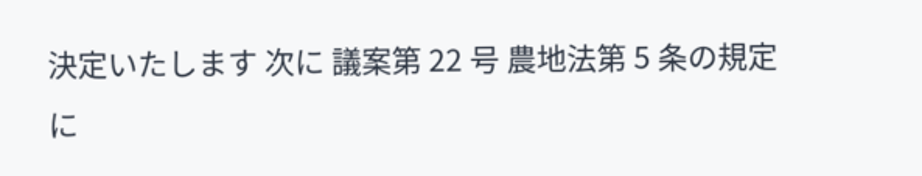決定いたします 次に 議案第 22 号 農地法第 5 条の規定に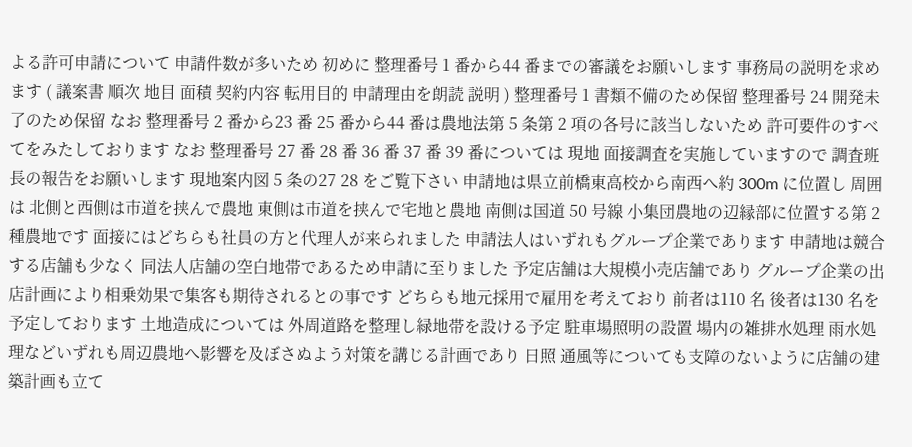よる許可申請について 申請件数が多いため 初めに 整理番号 1 番から44 番までの審議をお願いします 事務局の説明を求めます ( 議案書 順次 地目 面積 契約内容 転用目的 申請理由を朗読 説明 ) 整理番号 1 書類不備のため保留 整理番号 24 開発未了のため保留 なお 整理番号 2 番から23 番 25 番から44 番は農地法第 5 条第 2 項の各号に該当しないため 許可要件のすべてをみたしております なお 整理番号 27 番 28 番 36 番 37 番 39 番については 現地 面接調査を実施していますので 調査班長の報告をお願いします 現地案内図 5 条の27 28 をご覧下さい 申請地は県立前橋東高校から南西へ約 300m に位置し 周囲は 北側と西側は市道を挟んで農地 東側は市道を挟んで宅地と農地 南側は国道 50 号線 小集団農地の辺縁部に位置する第 2 種農地です 面接にはどちらも社員の方と代理人が来られました 申請法人はいずれもグループ企業であります 申請地は競合する店舗も少なく 同法人店舗の空白地帯であるため申請に至りました 予定店舗は大規模小売店舗であり グループ企業の出店計画により相乗効果で集客も期待されるとの事です どちらも地元採用で雇用を考えており 前者は110 名 後者は130 名を予定しております 土地造成については 外周道路を整理し緑地帯を設ける予定 駐車場照明の設置 場内の雑排水処理 雨水処理などいずれも周辺農地へ影響を及ぼさぬよう対策を講じる計画であり 日照 通風等についても支障のないように店舗の建築計画も立て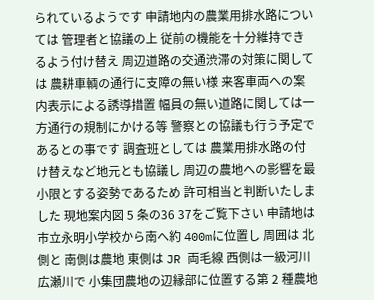られているようです 申請地内の農業用排水路については 管理者と協議の上 従前の機能を十分維持できるよう付け替え 周辺道路の交通渋滞の対策に関しては 農耕車輌の通行に支障の無い様 来客車両への案内表示による誘導措置 幅員の無い道路に関しては一方通行の規制にかける等 警察との協議も行う予定であるとの事です 調査班としては 農業用排水路の付け替えなど地元とも協議し 周辺の農地への影響を最小限とする姿勢であるため 許可相当と判断いたしました 現地案内図 5 条の36 37をご覧下さい 申請地は市立永明小学校から南へ約 400mに位置し 周囲は 北側と 南側は農地 東側は JR 両毛線 西側は一級河川広瀬川で 小集団農地の辺縁部に位置する第 2 種農地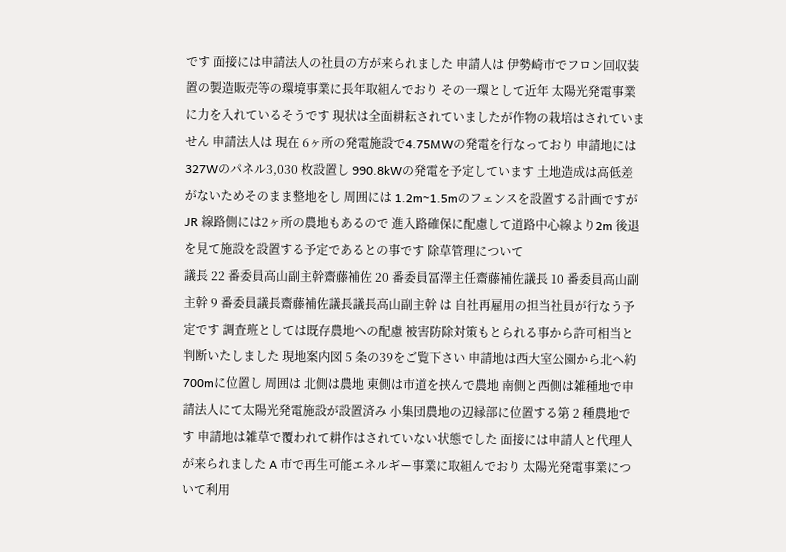です 面接には申請法人の社員の方が来られました 申請人は 伊勢崎市でフロン回収装置の製造販売等の環境事業に長年取組んでおり その一環として近年 太陽光発電事業に力を入れているそうです 現状は全面耕耘されていましたが作物の栽培はされていません 申請法人は 現在 6ヶ所の発電施設で4.75MWの発電を行なっており 申請地には 327Wのパネル3,030 枚設置し 990.8kWの発電を予定しています 土地造成は高低差がないためそのまま整地をし 周囲には 1.2m~1.5mのフェンスを設置する計画ですが JR 線路側には2ヶ所の農地もあるので 進入路確保に配慮して道路中心線より2m 後退を見て施設を設置する予定であるとの事です 除草管理について
議長 22 番委員高山副主幹齋藤補佐 20 番委員冨澤主任齋藤補佐議長 10 番委員高山副主幹 9 番委員議長齋藤補佐議長議長高山副主幹 は 自社再雇用の担当社員が行なう予定です 調査班としては既存農地への配慮 被害防除対策もとられる事から許可相当と判断いたしました 現地案内図 5 条の39をご覧下さい 申請地は西大室公園から北へ約 700mに位置し 周囲は 北側は農地 東側は市道を挟んで農地 南側と西側は雑種地で申請法人にて太陽光発電施設が設置済み 小集団農地の辺縁部に位置する第 2 種農地です 申請地は雑草で覆われて耕作はされていない状態でした 面接には申請人と代理人が来られました A 市で再生可能エネルギー事業に取組んでおり 太陽光発電事業について利用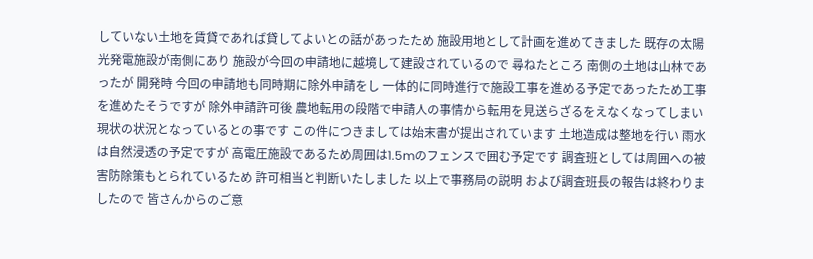していない土地を賃貸であれば貸してよいとの話があったため 施設用地として計画を進めてきました 既存の太陽光発電施設が南側にあり 施設が今回の申請地に越境して建設されているので 尋ねたところ 南側の土地は山林であったが 開発時 今回の申請地も同時期に除外申請をし 一体的に同時進行で施設工事を進める予定であったため工事を進めたそうですが 除外申請許可後 農地転用の段階で申請人の事情から転用を見送らざるをえなくなってしまい 現状の状況となっているとの事です この件につきましては始末書が提出されています 土地造成は整地を行い 雨水は自然浸透の予定ですが 高電圧施設であるため周囲は1.5mのフェンスで囲む予定です 調査班としては周囲への被害防除策もとられているため 許可相当と判断いたしました 以上で事務局の説明 および調査班長の報告は終わりましたので 皆さんからのご意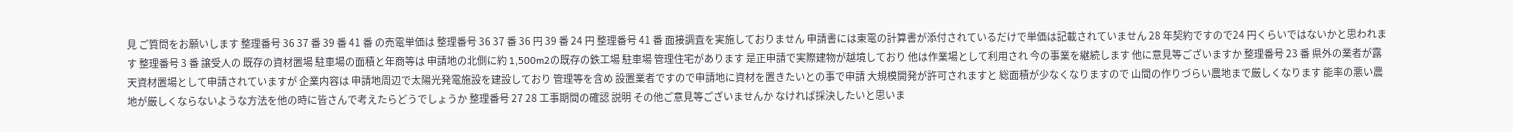見 ご質問をお願いします 整理番号 36 37 番 39 番 41 番 の売電単価は 整理番号 36 37 番 36 円 39 番 24 円 整理番号 41 番 面接調査を実施しておりません 申請書には東電の計算書が添付されているだけで単価は記載されていません 28 年契約ですので24 円くらいではないかと思われます 整理番号 3 番 譲受人の 既存の資材置場 駐車場の面積と年商等は 申請地の北側に約 1,500m2の既存の鉄工場 駐車場 管理住宅があります 是正申請で実際建物が越境しており 他は作業場として利用され 今の事業を継続します 他に意見等ございますか 整理番号 23 番 県外の業者が露天資材置場として申請されていますが 企業内容は 申請地周辺で太陽光発電施設を建設しており 管理等を含め 設置業者ですので申請地に資材を置きたいとの事で申請 大規模開発が許可されますと 総面積が少なくなりますので 山間の作りづらい農地まで厳しくなります 能率の悪い農地が厳しくならないような方法を他の時に皆さんで考えたらどうでしょうか 整理番号 27 28 工事期間の確認 説明 その他ご意見等ございませんか なければ採決したいと思いま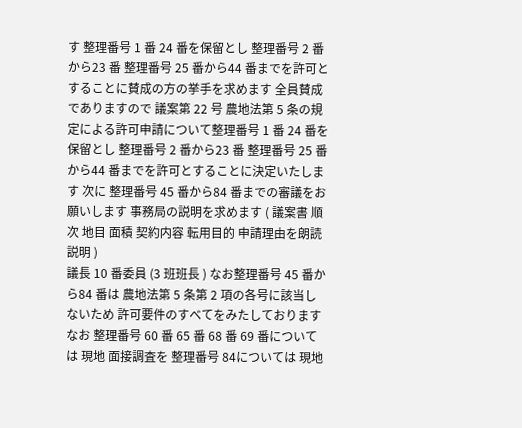す 整理番号 1 番 24 番を保留とし 整理番号 2 番から23 番 整理番号 25 番から44 番までを許可とすることに賛成の方の挙手を求めます 全員賛成でありますので 議案第 22 号 農地法第 5 条の規定による許可申請について整理番号 1 番 24 番を保留とし 整理番号 2 番から23 番 整理番号 25 番から44 番までを許可とすることに決定いたします 次に 整理番号 45 番から84 番までの審議をお願いします 事務局の説明を求めます ( 議案書 順次 地目 面積 契約内容 転用目的 申請理由を朗読 説明 )
議長 10 番委員 (3 班班長 ) なお整理番号 45 番から84 番は 農地法第 5 条第 2 項の各号に該当しないため 許可要件のすべてをみたしております なお 整理番号 60 番 65 番 68 番 69 番については 現地 面接調査を 整理番号 84については 現地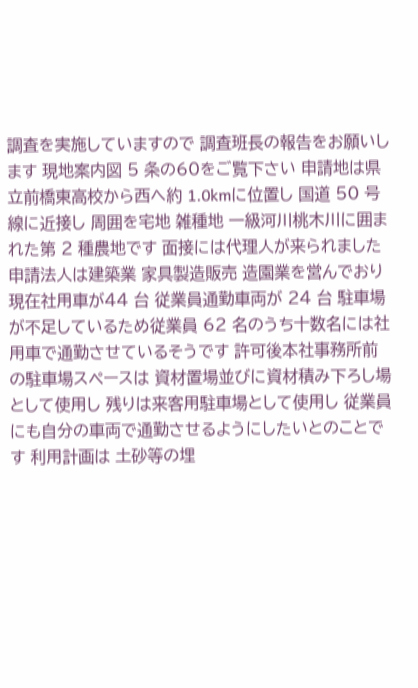調査を実施していますので 調査班長の報告をお願いします 現地案内図 5 条の60をご覧下さい 申請地は県立前橋東高校から西へ約 1.0kmに位置し 国道 50 号線に近接し 周囲を宅地 雑種地 一級河川桃木川に囲まれた第 2 種農地です 面接には代理人が来られました 申請法人は建築業 家具製造販売 造園業を営んでおり 現在社用車が44 台 従業員通勤車両が 24 台 駐車場が不足しているため従業員 62 名のうち十数名には社用車で通勤させているそうです 許可後本社事務所前の駐車場スペースは 資材置場並びに資材積み下ろし場として使用し 残りは来客用駐車場として使用し 従業員にも自分の車両で通勤させるようにしたいとのことです 利用計画は 土砂等の埋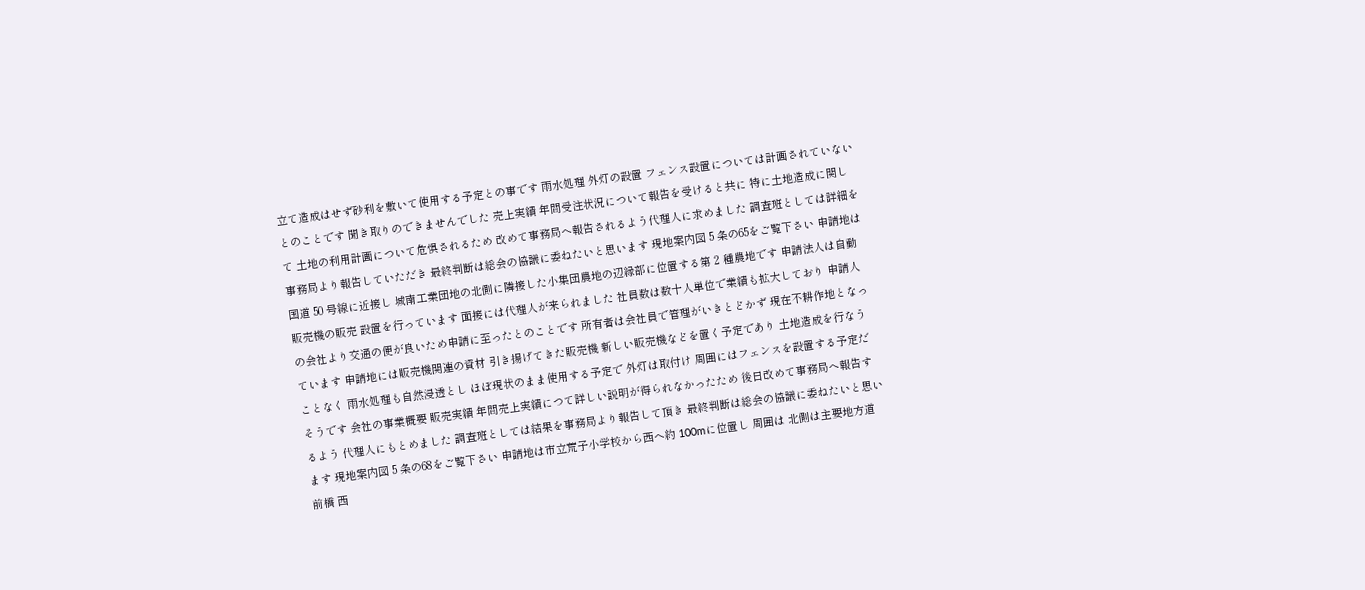立て造成はせず砂利を敷いて使用する予定との事です 雨水処理 外灯の設置 フェンス設置については計画されていないとのことです 聞き取りのできませんでした 売上実績 年間受注状況について報告を受けると共に 特に土地造成に関して 土地の利用計画について危惧されるため 改めて事務局へ報告されるよう代理人に求めました 調査班としては詳細を事務局より報告していただき 最終判断は総会の協議に委ねたいと思います 現地案内図 5 条の65をご覧下さい 申請地は国道 50 号線に近接し 城南工業団地の北側に隣接した小集団農地の辺縁部に位置する第 2 種農地です 申請法人は自動販売機の販売 設置を行っています 面接には代理人が来られました 社員数は数十人単位で業績も拡大しており 申請人の会社より交通の便が良いため申請に至ったとのことです 所有者は会社員で管理がいきとどかず 現在不耕作地となっています 申請地には販売機関連の資材 引き揚げてきた販売機 新しい販売機などを置く予定であり 土地造成を行なうことなく 雨水処理も自然浸透とし ほぼ現状のまま使用する予定で 外灯は取付け 周囲にはフェンスを設置する予定だそうです 会社の事業概要 販売実績 年間売上実績につて詳しい説明が得られなかったため 後日改めて事務局へ報告するよう 代理人にもとめました 調査班としては結果を事務局より報告して頂き 最終判断は総会の協議に委ねたいと思います 現地案内図 5 条の68をご覧下さい 申請地は市立荒子小学校から西へ約 100mに位置し 周囲は 北側は主要地方道 前橋 西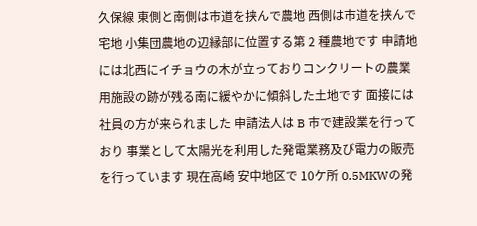久保線 東側と南側は市道を挟んで農地 西側は市道を挟んで宅地 小集団農地の辺縁部に位置する第 2 種農地です 申請地には北西にイチョウの木が立っておりコンクリートの農業用施設の跡が残る南に緩やかに傾斜した土地です 面接には社員の方が来られました 申請法人は B 市で建設業を行っており 事業として太陽光を利用した発電業務及び電力の販売を行っています 現在高崎 安中地区で 10ケ所 0.5MKWの発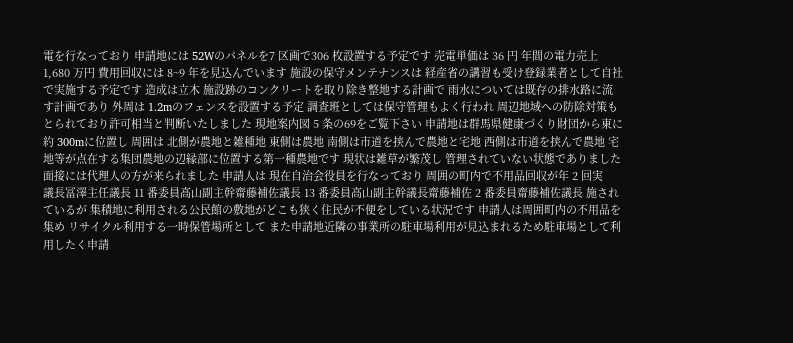電を行なっており 申請地には 52Wのパネルを7 区画で306 枚設置する予定です 売電単価は 36 円 年間の電力売上 1,680 万円 費用回収には 8~9 年を見込んでいます 施設の保守メンテナンスは 経産省の講習も受け登録業者として自社で実施する予定です 造成は立木 施設跡のコンクリートを取り除き整地する計画で 雨水については既存の排水路に流す計画であり 外周は 1.2mのフェンスを設置する予定 調査班としては保守管理もよく行われ 周辺地域への防除対策もとられており許可相当と判断いたしました 現地案内図 5 条の69をご覧下さい 申請地は群馬県健康づくり財団から東に約 300mに位置し 周囲は 北側が農地と雑種地 東側は農地 南側は市道を挟んで農地と宅地 西側は市道を挟んで農地 宅地等が点在する集団農地の辺縁部に位置する第一種農地です 現状は雑草が繁茂し 管理されていない状態でありました 面接には代理人の方が来られました 申請人は 現在自治会役員を行なっており 周囲の町内で不用品回収が年 2 回実
議長冨澤主任議長 11 番委員高山副主幹齋藤補佐議長 13 番委員高山副主幹議長齋藤補佐 2 番委員齋藤補佐議長 施されているが 集積地に利用される公民館の敷地がどこも狭く住民が不便をしている状況です 申請人は周囲町内の不用品を集め リサイクル利用する一時保管場所として また申請地近隣の事業所の駐車場利用が見込まれるため駐車場として利用したく申請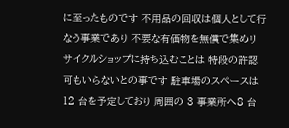に至ったものです 不用品の回収は個人として行なう事業であり 不要な有価物を無償で集めリサイクルショップに持ち込むことは 特段の許認可もいらないとの事です 駐車場のスペースは12 台を予定しており 周囲の 3 事業所へ8 台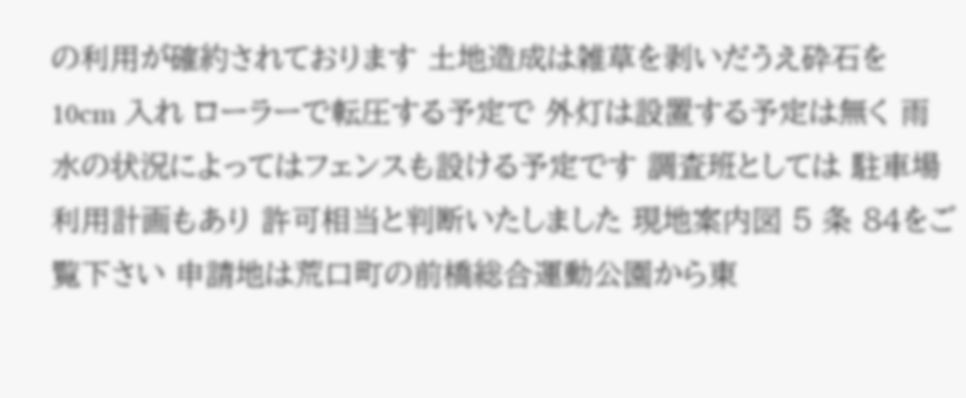の利用が確約されております 土地造成は雑草を剥いだうえ砕石を 10cm 入れ ローラーで転圧する予定で 外灯は設置する予定は無く 雨水の状況によってはフェンスも設ける予定です 調査班としては 駐車場利用計画もあり 許可相当と判断いたしました 現地案内図 5 条 84をご覧下さい 申請地は荒口町の前橋総合運動公園から東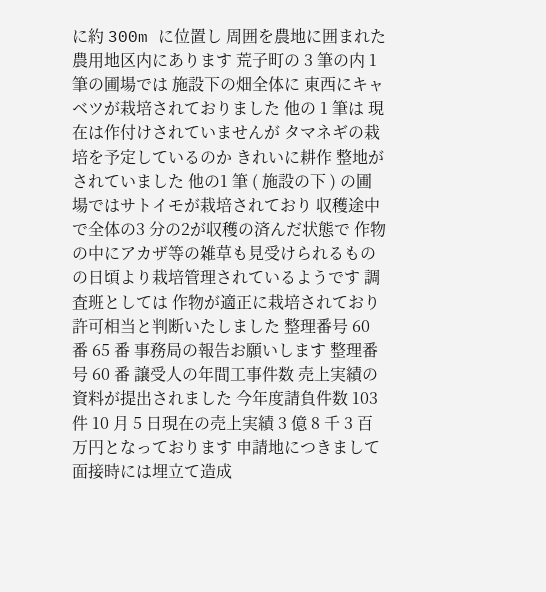に約 300m に位置し 周囲を農地に囲まれた農用地区内にあります 荒子町の 3 筆の内 1 筆の圃場では 施設下の畑全体に 東西にキャベツが栽培されておりました 他の 1 筆は 現在は作付けされていませんが タマネギの栽培を予定しているのか きれいに耕作 整地がされていました 他の1 筆 ( 施設の下 ) の圃場ではサトイモが栽培されており 収穫途中で全体の3 分の2が収穫の済んだ状態で 作物の中にアカザ等の雑草も見受けられるものの日頃より栽培管理されているようです 調査班としては 作物が適正に栽培されており 許可相当と判断いたしました 整理番号 60 番 65 番 事務局の報告お願いします 整理番号 60 番 譲受人の年間工事件数 売上実績の資料が提出されました 今年度請負件数 103 件 10 月 5 日現在の売上実績 3 億 8 千 3 百万円となっております 申請地につきまして面接時には埋立て造成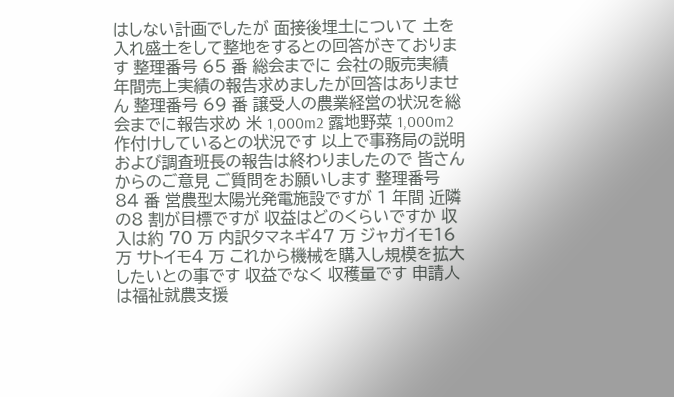はしない計画でしたが 面接後埋土について 土を入れ盛土をして整地をするとの回答がきております 整理番号 65 番 総会までに 会社の販売実績 年間売上実績の報告求めましたが回答はありません 整理番号 69 番 譲受人の農業経営の状況を総会までに報告求め 米 1,000m2 露地野菜 1,000m2作付けしているとの状況です 以上で事務局の説明 および調査班長の報告は終わりましたので 皆さんからのご意見 ご質問をお願いします 整理番号 84 番 営農型太陽光発電施設ですが 1 年間 近隣の8 割が目標ですが 収益はどのくらいですか 収入は約 70 万 内訳タマネギ47 万 ジャガイモ16 万 サトイモ4 万 これから機械を購入し規模を拡大したいとの事です 収益でなく 収穫量です 申請人は福祉就農支援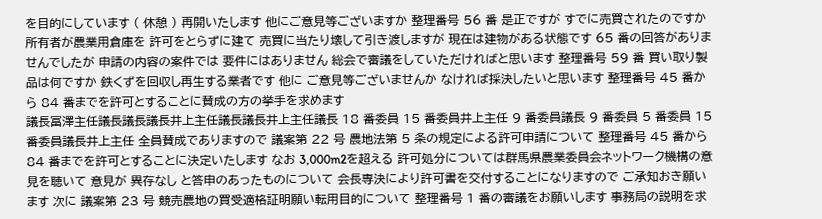を目的にしています ( 休憩 ) 再開いたします 他にご意見等ございますか 整理番号 56 番 是正ですが すでに売買されたのですか 所有者が農業用倉庫を 許可をとらずに建て 売買に当たり壊して引き渡しますが 現在は建物がある状態です 65 番の回答がありませんでしたが 申請の内容の案件では 要件にはありません 総会で審議をしていただければと思います 整理番号 59 番 買い取り製品は何ですか 鉄くずを回収し再生する業者です 他に ご意見等ございませんか なければ採決したいと思います 整理番号 45 番から 84 番までを許可とすることに賛成の方の挙手を求めます
議長冨澤主任議長議長議長井上主任議長議長井上主任議長 18 番委員 15 番委員井上主任 9 番委員議長 9 番委員 5 番委員 15 番委員議長井上主任 全員賛成でありますので 議案第 22 号 農地法第 5 条の規定による許可申請について 整理番号 45 番から84 番までを許可とすることに決定いたします なお 3,000m2を超える 許可処分については群馬県農業委員会ネットワーク機構の意見を聴いて 意見が 異存なし と答申のあったものについて 会長専決により許可書を交付することになりますので ご承知おき願います 次に 議案第 23 号 競売農地の買受適格証明願い転用目的について 整理番号 1 番の審議をお願いします 事務局の説明を求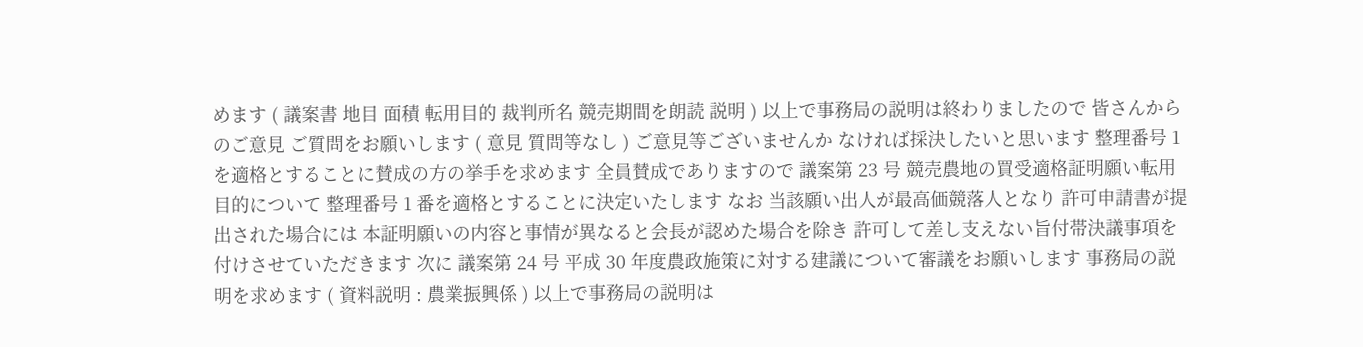めます ( 議案書 地目 面積 転用目的 裁判所名 競売期間を朗読 説明 ) 以上で事務局の説明は終わりましたので 皆さんからのご意見 ご質問をお願いします ( 意見 質問等なし ) ご意見等ございませんか なければ採決したいと思います 整理番号 1を適格とすることに賛成の方の挙手を求めます 全員賛成でありますので 議案第 23 号 競売農地の買受適格証明願い転用目的について 整理番号 1 番を適格とすることに決定いたします なお 当該願い出人が最高価競落人となり 許可申請書が提出された場合には 本証明願いの内容と事情が異なると会長が認めた場合を除き 許可して差し支えない旨付帯決議事項を付けさせていただきます 次に 議案第 24 号 平成 30 年度農政施策に対する建議について審議をお願いします 事務局の説明を求めます ( 資料説明 : 農業振興係 ) 以上で事務局の説明は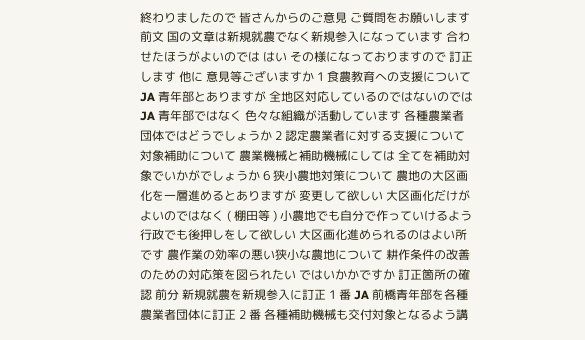終わりましたので 皆さんからのご意見 ご質問をお願いします 前文 国の文章は新規就農でなく新規参入になっています 合わせたほうがよいのでは はい その様になっておりますので 訂正します 他に 意見等ございますか 1 食農教育への支援について JA 青年部とありますが 全地区対応しているのではないのでは JA 青年部ではなく 色々な組織が活動しています 各種農業者団体ではどうでしょうか 2 認定農業者に対する支援について 対象補助について 農業機械と補助機械にしては 全てを補助対象でいかがでしょうか 6 狭小農地対策について 農地の大区画化を一層進めるとありますが 変更して欲しい 大区画化だけがよいのではなく ( 棚田等 ) 小農地でも自分で作っていけるよう行政でも後押しをして欲しい 大区画化進められるのはよい所です 農作業の効率の悪い狭小な農地について 耕作条件の改善のための対応策を図られたい ではいかかですか 訂正箇所の確認 前分 新規就農を新規参入に訂正 1 番 JA 前橋青年部を各種農業者団体に訂正 2 番 各種補助機械も交付対象となるよう講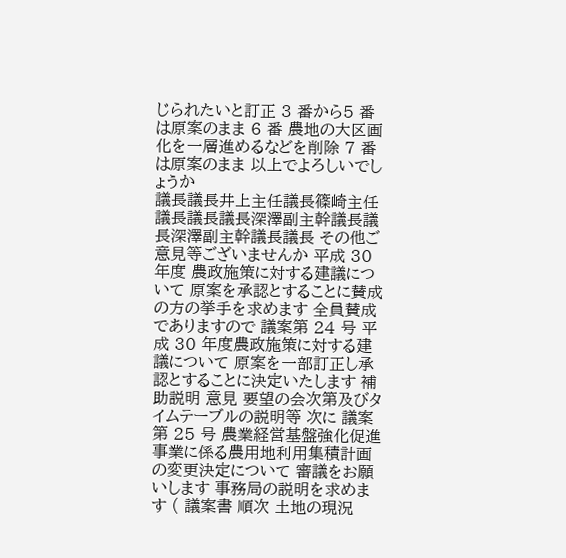じられたいと訂正 3 番から5 番は原案のまま 6 番 農地の大区画化を一層進めるなどを削除 7 番は原案のまま 以上でよろしいでしょうか
議長議長井上主任議長篠崎主任議長議長議長深澤副主幹議長議長深澤副主幹議長議長 その他ご意見等ございませんか 平成 30 年度 農政施策に対する建議について 原案を承認とすることに賛成の方の挙手を求めます 全員賛成でありますので 議案第 24 号 平成 30 年度農政施策に対する建議について 原案を一部訂正し承認とすることに決定いたします 補助説明 意見 要望の会次第及びタイムテーブルの説明等 次に 議案第 25 号 農業経営基盤強化促進事業に係る農用地利用集積計画の変更決定について 審議をお願いします 事務局の説明を求めます ( 議案書 順次 土地の現況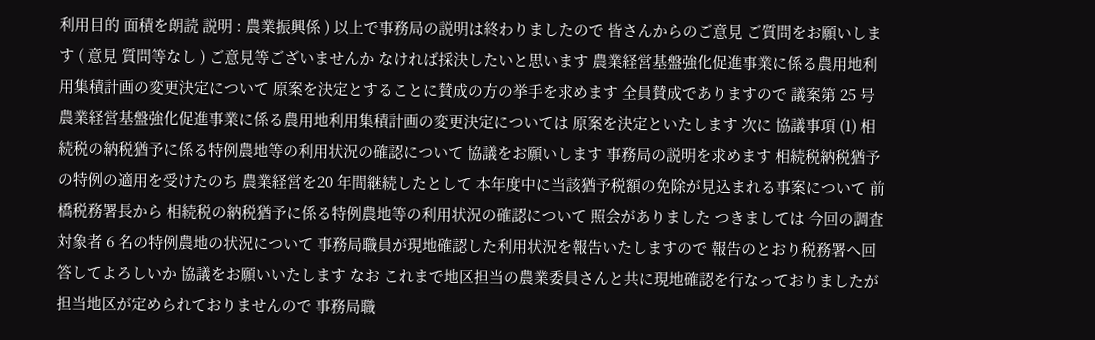利用目的 面積を朗読 説明 : 農業振興係 ) 以上で事務局の説明は終わりましたので 皆さんからのご意見 ご質問をお願いします ( 意見 質問等なし ) ご意見等ございませんか なければ採決したいと思います 農業経営基盤強化促進事業に係る農用地利用集積計画の変更決定について 原案を決定とすることに賛成の方の挙手を求めます 全員賛成でありますので 議案第 25 号 農業経営基盤強化促進事業に係る農用地利用集積計画の変更決定については 原案を決定といたします 次に 協議事項 (1) 相続税の納税猶予に係る特例農地等の利用状況の確認について 協議をお願いします 事務局の説明を求めます 相続税納税猶予の特例の適用を受けたのち 農業経営を20 年間継続したとして 本年度中に当該猶予税額の免除が見込まれる事案について 前橋税務署長から 相続税の納税猶予に係る特例農地等の利用状況の確認について 照会がありました つきましては 今回の調査対象者 6 名の特例農地の状況について 事務局職員が現地確認した利用状況を報告いたしますので 報告のとおり税務署へ回答してよろしいか 協議をお願いいたします なお これまで地区担当の農業委員さんと共に現地確認を行なっておりましたが 担当地区が定められておりませんので 事務局職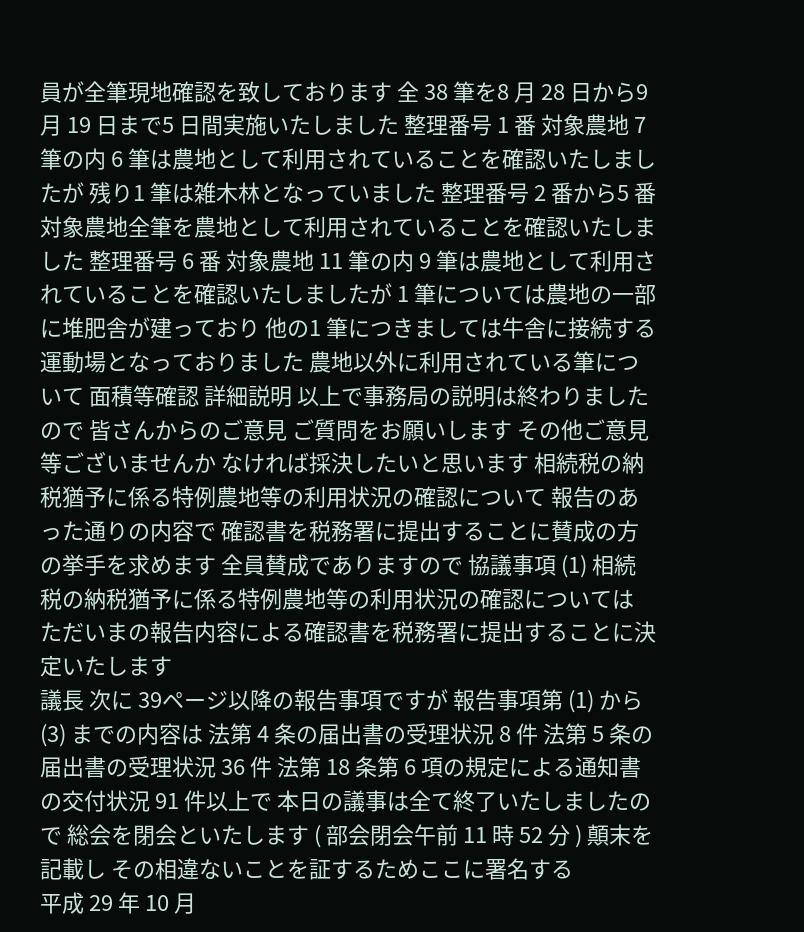員が全筆現地確認を致しております 全 38 筆を8 月 28 日から9 月 19 日まで5 日間実施いたしました 整理番号 1 番 対象農地 7 筆の内 6 筆は農地として利用されていることを確認いたしましたが 残り1 筆は雑木林となっていました 整理番号 2 番から5 番 対象農地全筆を農地として利用されていることを確認いたしました 整理番号 6 番 対象農地 11 筆の内 9 筆は農地として利用されていることを確認いたしましたが 1 筆については農地の一部に堆肥舎が建っており 他の1 筆につきましては牛舎に接続する運動場となっておりました 農地以外に利用されている筆について 面積等確認 詳細説明 以上で事務局の説明は終わりましたので 皆さんからのご意見 ご質問をお願いします その他ご意見等ございませんか なければ採決したいと思います 相続税の納税猶予に係る特例農地等の利用状況の確認について 報告のあった通りの内容で 確認書を税務署に提出することに賛成の方の挙手を求めます 全員賛成でありますので 協議事項 (1) 相続税の納税猶予に係る特例農地等の利用状況の確認については ただいまの報告内容による確認書を税務署に提出することに決定いたします
議長 次に 39ページ以降の報告事項ですが 報告事項第 (1) から (3) までの内容は 法第 4 条の届出書の受理状況 8 件 法第 5 条の届出書の受理状況 36 件 法第 18 条第 6 項の規定による通知書の交付状況 91 件以上で 本日の議事は全て終了いたしましたので 総会を閉会といたします ( 部会閉会午前 11 時 52 分 ) 顛末を記載し その相違ないことを証するためここに署名する
平成 29 年 10 月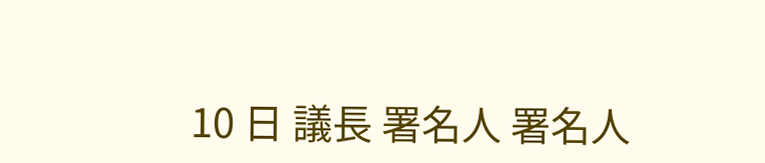10 日 議長 署名人 署名人